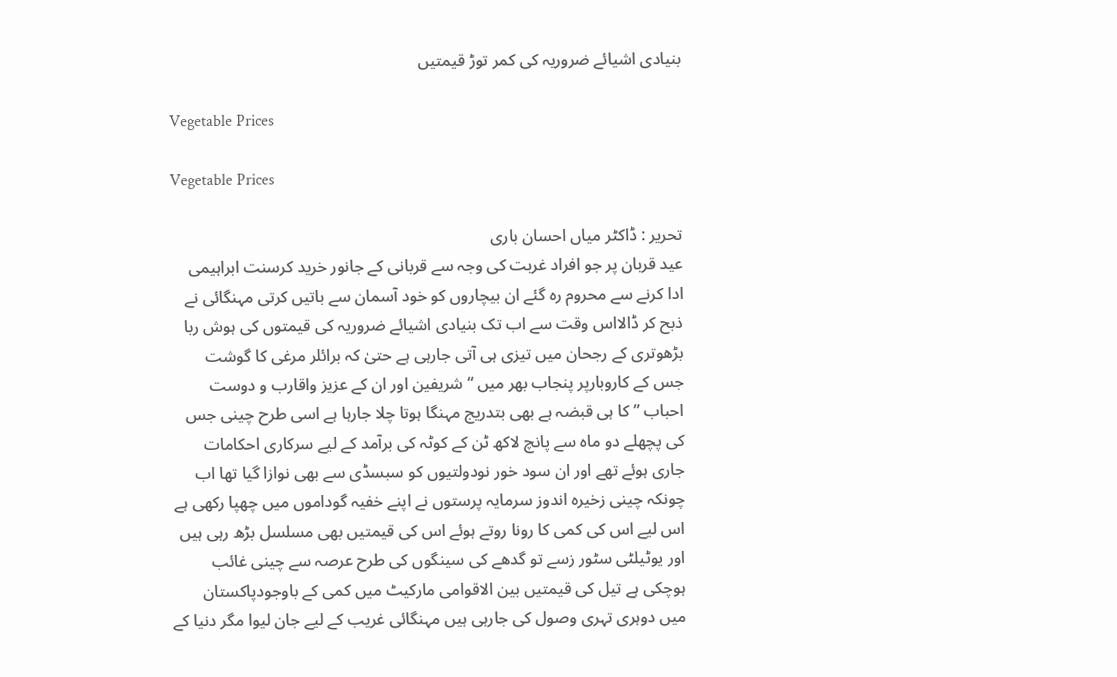بنیادی اشیائے ضروریہ کی کمر توڑ قیمتیں

Vegetable Prices

Vegetable Prices

تحریر : ڈاکٹر میاں احسان باری
عید قربان پر جو افراد غربت کی وجہ سے قربانی کے جانور خرید کرسنت ابراہیمی ادا کرنے سے محروم رہ گئے ان بیچاروں کو خود آسمان سے باتیں کرتی مہنگائی نے ذبح کر ڈالااس وقت سے اب تک بنیادی اشیائے ضروریہ کی قیمتوں کی ہوش ربا بڑھوتری کے رجحان میں تیزی ہی آتی جارہی ہے حتیٰ کہ برائلر مرغی کا گوشت جس کے کاروبارپر پنجاب بھر میں “شریفین اور ان کے عزیز واقارب و دوست احباب ” کا ہی قبضہ ہے بھی بتدریج مہنگا ہوتا چلا جارہا ہے اسی طرح چینی جس کی پچھلے دو ماہ سے پانچ لاکھ ٹن کے کوٹہ کی برآمد کے لیے سرکاری احکامات جاری ہوئے تھے اور ان سود خور نودولتیوں کو سبسڈی سے بھی نوازا گیا تھا اب چونکہ چینی زخیرہ اندوز سرمایہ پرستوں نے اپنے خفیہ گوداموں میں چھپا رکھی ہے اس لیے اس کی کمی کا رونا روتے ہوئے اس کی قیمتیں بھی مسلسل بڑھ رہی ہیں اور یوٹیلٹی سٹور زسے تو گدھے کی سینگوں کی طرح عرصہ سے چینی غائب ہوچکی ہے تیل کی قیمتیں بین الاقوامی مارکیٹ میں کمی کے باوجودپاکستان میں دوہری تہری وصول کی جارہی ہیں مہنگائی غریب کے لیے جان لیوا مگر دنیا کے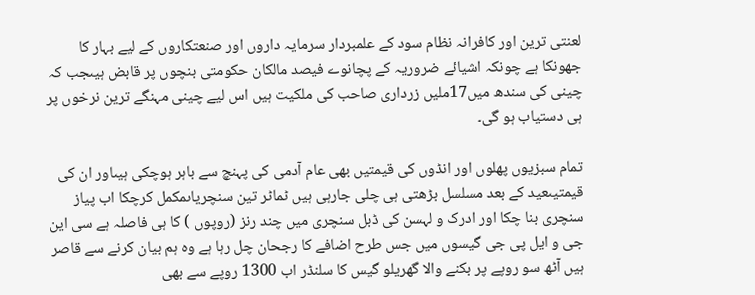لعنتی ترین اور کافرانہ نظام سود کے علمبردار سرمایہ داروں اور صنعتکاروں کے لیے بہار کا جھونکا ہے چونکہ اشیائے ضروریہ کے پچانوے فیصد مالکان حکومتی بنچوں پر قابض ہیںجب کہ چینی کی سندھ میں17ملیں زرداری صاحب کی ملکیت ہیں اس لیے چینی مہنگے ترین نرخوں پر ہی دستیاب ہو گی۔

تمام سبزیوں پھلوں اور انڈوں کی قیمتیں بھی عام آدمی کی پہنچ سے باہر ہوچکی ہیںاور ان کی قیمتیںعید کے بعد مسلسل بڑھتی ہی چلی جارہی ہیں ٹماٹر تین سنچریاںمکمل کرچکا اب پیاز سنچری بنا چکا اور ادرک و لہسن کی ڈبل سنچری میں چند رنز (روپوں ) کا ہی فاصلہ ہے سی این جی و ایل پی جی گیسوں میں جس طرح اضافے کا رجحان چل رہا ہے وہ ہم بیان کرنے سے قاصر ہیں آٹھ سو روپے پر بکنے والا گھریلو گیس کا سلنڈر اب 1300 روپے سے بھی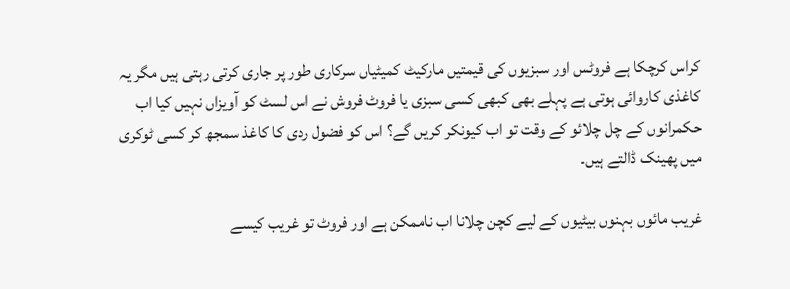کراس کرچکا ہے فروٹس اور سبزیوں کی قیمتیں مارکیٹ کمیٹیاں سرکاری طور پر جاری کرتی رہتی ہیں مگر یہ کاغذی کاروائی ہوتی ہے پہلے بھی کبھی کسی سبزی یا فروٹ فروش نے اس لسٹ کو آویزاں نہیں کیا اب حکمرانوں کے چل چلائو کے وقت تو اب کیونکر کریں گے؟ اس کو فضول ردی کا کاغذ سمجھ کر کسی ٹوکری میں پھینک ڈالتے ہیں۔

غریب مائوں بہنوں بیٹیوں کے لیے کچن چلانا اب ناممکن ہے اور فروٹ تو غریب کیسے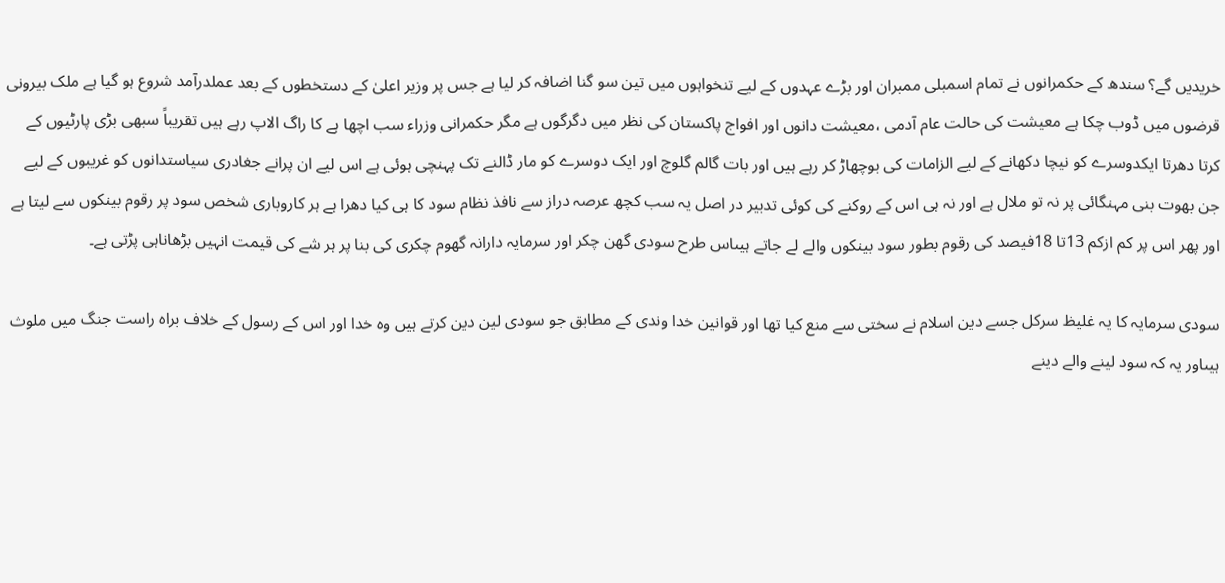خریدیں گے؟ سندھ کے حکمرانوں نے تمام اسمبلی ممبران اور بڑے عہدوں کے لیے تنخواہوں میں تین سو گنا اضافہ کر لیا ہے جس پر وزیر اعلیٰ کے دستخطوں کے بعد عملدرآمد شروع ہو گیا ہے ملک بیرونی قرضوں میں ڈوب چکا ہے معیشت کی حالت عام آدمی ،معیشت دانوں اور افواج پاکستان کی نظر میں دگرگوں ہے مگر حکمرانی وزراء سب اچھا ہے کا راگ الاپ رہے ہیں تقریباً سبھی بڑی پارٹیوں کے کرتا دھرتا ایکدوسرے کو نیچا دکھانے کے لیے الزامات کی بوچھاڑ کر رہے ہیں اور بات گالم گلوچ اور ایک دوسرے کو مار ڈالنے تک پہنچی ہوئی ہے اس لیے ان پرانے جغادری سیاستدانوں کو غریبوں کے لیے جن بھوت بنی مہنگائی پر نہ تو ملال ہے اور نہ ہی اس کے روکنے کی کوئی تدبیر در اصل یہ سب کچھ عرصہ دراز سے نافذ نظام سود کا ہی کیا دھرا ہے ہر کاروباری شخص سود پر رقوم بینکوں سے لیتا ہے اور پھر اس پر کم ازکم 13تا 18فیصد کی رقوم بطور سود بینکوں والے لے جاتے ہیںاس طرح سودی گھن چکر اور سرمایہ دارانہ گھوم چکری کی بنا پر ہر شے کی قیمت انہیں بڑھاناہی پڑتی ہے۔

سودی سرمایہ کا یہ غلیظ سرکل جسے دین اسلام نے سختی سے منع کیا تھا اور قوانین خدا وندی کے مطابق جو سودی لین دین کرتے ہیں وہ خدا اور اس کے رسول کے خلاف براہ راست جنگ میں ملوث ہیںاور یہ کہ سود لینے والے دینے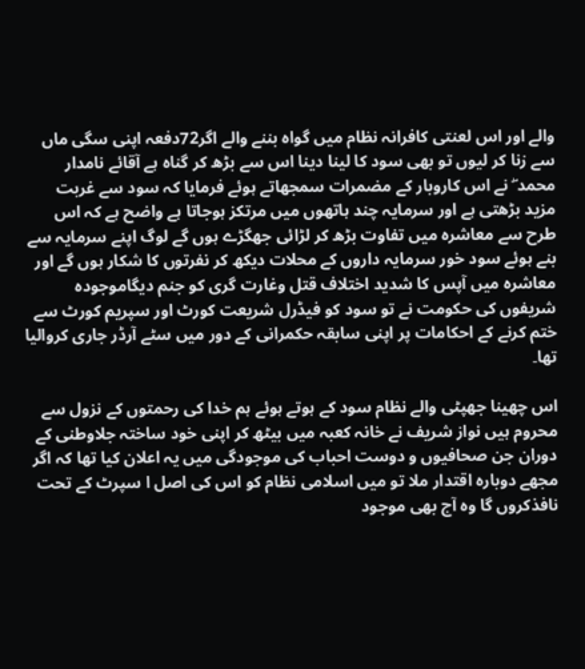والے اور اس لعنتی کافرانہ نظام میں گواہ بننے والے اگر72دفعہ اپنی سگی ماں سے زنا کر لیوں تو بھی سود کا لینا دینا اس سے بڑھ کر گناہ ہے آقائے نامدار محمد ۖ نے اس کاروبار کے مضمرات سمجھاتے ہوئے فرمایا کہ سود سے غربت مزید بڑھتی ہے اور سرمایہ چند ہاتھوں میں مرتکز ہوجاتا ہے واضح ہے کہ اس طرح سے معاشرہ میں تفاوت بڑھ کر لڑائی جھگڑے ہوں گے لوگ اپنے سرمایہ سے بنے ہوئے سود خور سرمایہ داروں کے محلات دیکھ کر نفرتوں کا شکار ہوں گے اور معاشرہ میں آپس کا شدید اختلاف قتل وغارت گری کو جنم دیگاموجودہ شریفوں کی حکومت نے تو سود کو فیڈرل شریعت کورٹ اور سپریم کورٹ سے ختم کرنے کے احکامات پر اپنی سابقہ حکمرانی کے دور میں سٹے آرڈر جاری کروالیا تھا۔

اس چھینا جھپٹی والے نظام سود کے ہوتے ہوئے ہم خدا کی رحمتوں کے نزول سے محروم ہیں نواز شریف نے خانہ کعبہ میں بیٹھ کر اپنی خود ساختہ جلاوطنی کے دوران جن صحافیوں و دوست احباب کی موجودگی میں یہ اعلان کیا تھا کہ اگر مجھے دوبارہ اقتدار ملا تو میں اسلامی نظام کو اس کی اصل ا سپرٹ کے تحت نافذکروں گا وہ آج بھی موجود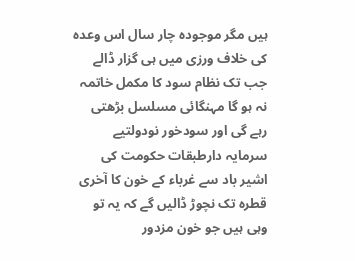ہیں مگر موجودہ چار سال اس وعدہ کی خلاف ورزی میں ہی گزار ڈالے جب تک نظام سود کا مکمل خاتمہ نہ ہو گا مہنگائی مسلسل بڑھتی رہے گی اور سودخور نودولتیے سرمایہ دارطبقات حکومت کی اشیر باد سے غرباء کے خون کا آخری قطرہ تک نچوڑ ڈالیں گے کہ یہ تو وہی ہیں جو خون مزدور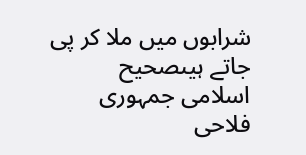شرابوں میں ملا کر پی جاتے ہیںصحیح اسلامی جمہوری فلاحی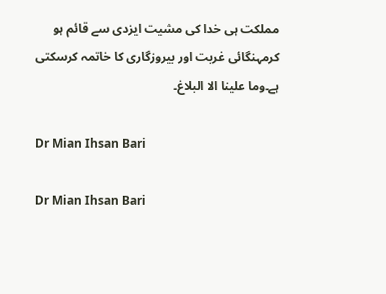مملکت ہی خدا کی مشیت ایزدی سے قائم ہو کرمہنگائی غربت اور بیروزگاری کا خاتمہ کرسکتی ہے۔وما علینا الا البلاغ۔

Dr Mian Ihsan Bari

Dr Mian Ihsan Bari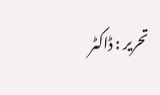تحریر : ڈاکٹر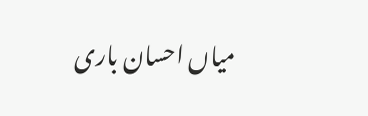میاں احسان باری